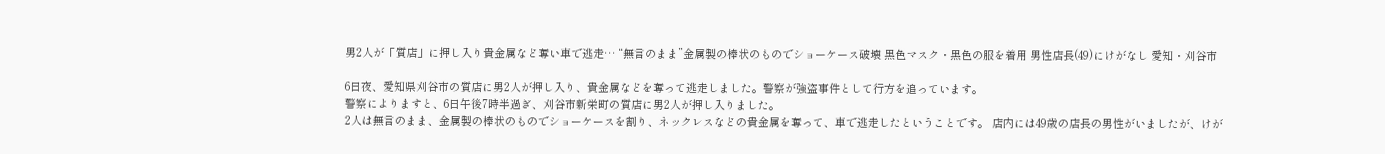男2人が「質店」に押し入り貴金属など奪い車で逃走… “無言のまま”金属製の棒状のものでショーケース破壊 黒色マスク・黒色の服を着用 男性店長(49)にけがなし 愛知・刈谷市

6日夜、愛知県刈谷市の質店に男2人が押し入り、貴金属などを奪って逃走しました。警察が強盗事件として行方を追っています。
警察によりますと、6日午後7時半過ぎ、刈谷市新栄町の質店に男2人が押し入りました。
2人は無言のまま、金属製の棒状のものでショーケースを割り、ネックレスなどの貴金属を奪って、車で逃走したということです。 店内には49歳の店長の男性がいましたが、けが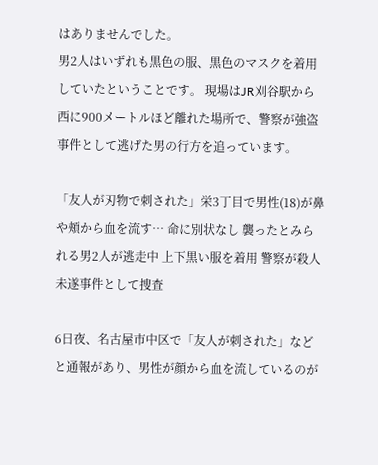はありませんでした。
男2人はいずれも黒色の服、黒色のマスクを着用していたということです。 現場はJR刈谷駅から西に900メートルほど離れた場所で、警察が強盗事件として逃げた男の行方を追っています。

「友人が刃物で刺された」栄3丁目で男性(18)が鼻や頬から血を流す… 命に別状なし 襲ったとみられる男2人が逃走中 上下黒い服を着用 警察が殺人未遂事件として捜査

6日夜、名古屋市中区で「友人が刺された」などと通報があり、男性が顔から血を流しているのが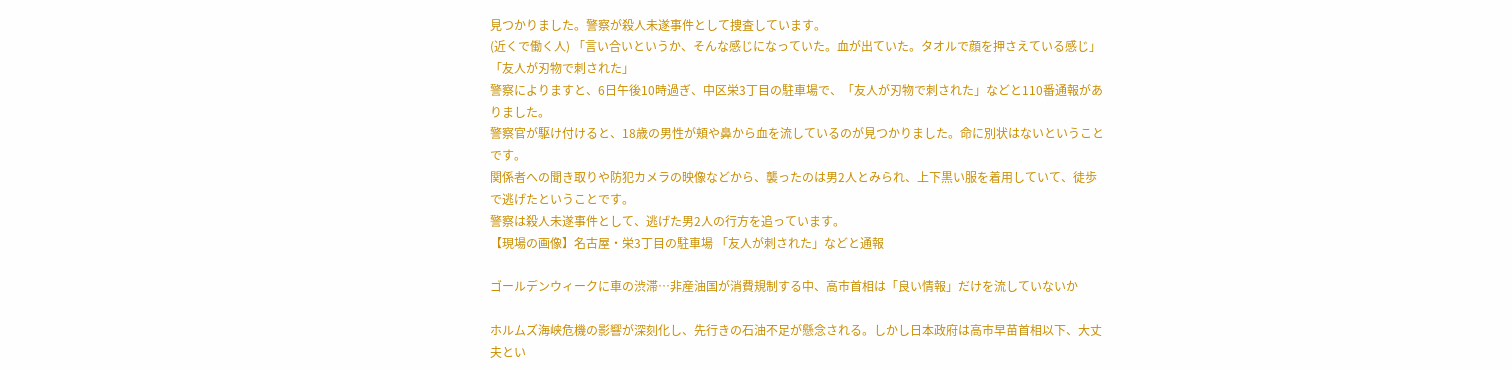見つかりました。警察が殺人未遂事件として捜査しています。
(近くで働く人) 「言い合いというか、そんな感じになっていた。血が出ていた。タオルで顔を押さえている感じ」
「友人が刃物で刺された」
警察によりますと、6日午後10時過ぎ、中区栄3丁目の駐車場で、「友人が刃物で刺された」などと110番通報がありました。
警察官が駆け付けると、18歳の男性が頬や鼻から血を流しているのが見つかりました。命に別状はないということです。
関係者への聞き取りや防犯カメラの映像などから、襲ったのは男2人とみられ、上下黒い服を着用していて、徒歩で逃げたということです。
警察は殺人未遂事件として、逃げた男2人の行方を追っています。
【現場の画像】名古屋・栄3丁目の駐車場 「友人が刺された」などと通報

ゴールデンウィークに車の渋滞…非産油国が消費規制する中、高市首相は「良い情報」だけを流していないか

ホルムズ海峡危機の影響が深刻化し、先行きの石油不足が懸念される。しかし日本政府は高市早苗首相以下、大丈夫とい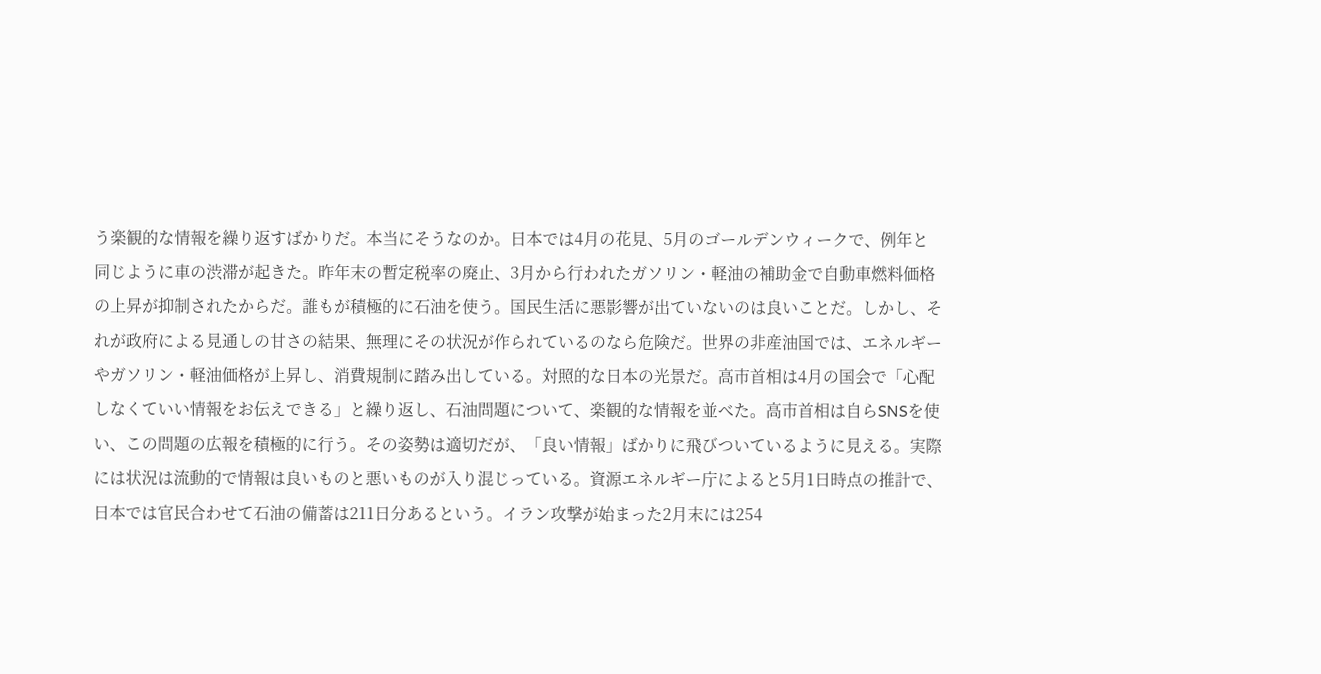う楽観的な情報を繰り返すばかりだ。本当にそうなのか。日本では4月の花見、5月のゴールデンウィークで、例年と同じように車の渋滞が起きた。昨年末の暫定税率の廃止、3月から行われたガソリン・軽油の補助金で自動車燃料価格の上昇が抑制されたからだ。誰もが積極的に石油を使う。国民生活に悪影響が出ていないのは良いことだ。しかし、それが政府による見通しの甘さの結果、無理にその状況が作られているのなら危険だ。世界の非産油国では、エネルギーやガソリン・軽油価格が上昇し、消費規制に踏み出している。対照的な日本の光景だ。高市首相は4月の国会で「心配しなくていい情報をお伝えできる」と繰り返し、石油問題について、楽観的な情報を並べた。高市首相は自らSNSを使い、この問題の広報を積極的に行う。その姿勢は適切だが、「良い情報」ばかりに飛びついているように見える。実際には状況は流動的で情報は良いものと悪いものが入り混じっている。資源エネルギー庁によると5月1日時点の推計で、日本では官民合わせて石油の備蓄は211日分あるという。イラン攻撃が始まった2月末には254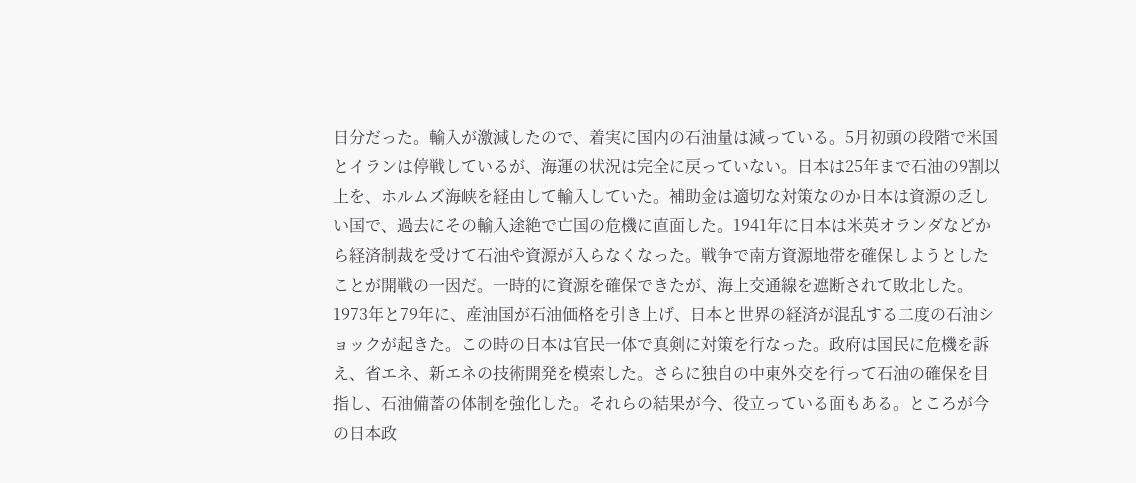日分だった。輸入が激減したので、着実に国内の石油量は減っている。5月初頭の段階で米国とイランは停戦しているが、海運の状況は完全に戻っていない。日本は25年まで石油の9割以上を、ホルムズ海峡を経由して輸入していた。補助金は適切な対策なのか日本は資源の乏しい国で、過去にその輸入途絶で亡国の危機に直面した。1941年に日本は米英オランダなどから経済制裁を受けて石油や資源が入らなくなった。戦争で南方資源地帯を確保しようとしたことが開戦の一因だ。一時的に資源を確保できたが、海上交通線を遮断されて敗北した。1973年と79年に、産油国が石油価格を引き上げ、日本と世界の経済が混乱する二度の石油ショックが起きた。この時の日本は官民一体で真剣に対策を行なった。政府は国民に危機を訴え、省エネ、新エネの技術開発を模索した。さらに独自の中東外交を行って石油の確保を目指し、石油備蓄の体制を強化した。それらの結果が今、役立っている面もある。ところが今の日本政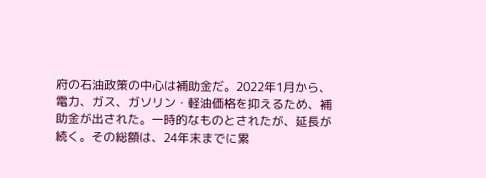府の石油政策の中心は補助金だ。2022年1月から、電力、ガス、ガソリン・軽油価格を抑えるため、補助金が出された。一時的なものとされたが、延長が続く。その総額は、24年末までに累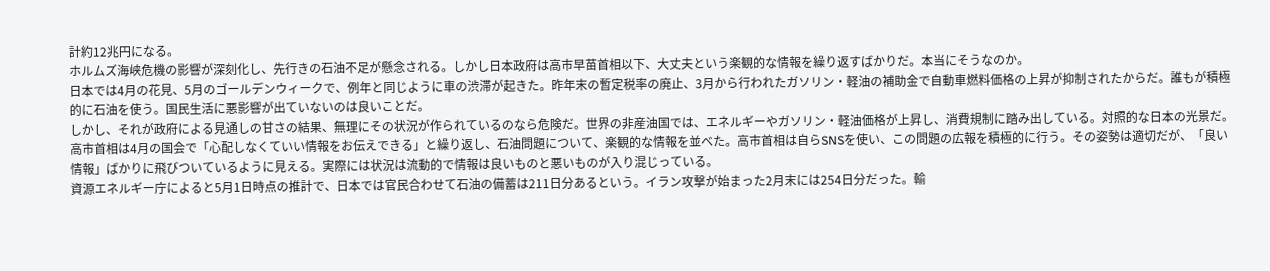計約12兆円になる。
ホルムズ海峡危機の影響が深刻化し、先行きの石油不足が懸念される。しかし日本政府は高市早苗首相以下、大丈夫という楽観的な情報を繰り返すばかりだ。本当にそうなのか。
日本では4月の花見、5月のゴールデンウィークで、例年と同じように車の渋滞が起きた。昨年末の暫定税率の廃止、3月から行われたガソリン・軽油の補助金で自動車燃料価格の上昇が抑制されたからだ。誰もが積極的に石油を使う。国民生活に悪影響が出ていないのは良いことだ。
しかし、それが政府による見通しの甘さの結果、無理にその状況が作られているのなら危険だ。世界の非産油国では、エネルギーやガソリン・軽油価格が上昇し、消費規制に踏み出している。対照的な日本の光景だ。
高市首相は4月の国会で「心配しなくていい情報をお伝えできる」と繰り返し、石油問題について、楽観的な情報を並べた。高市首相は自らSNSを使い、この問題の広報を積極的に行う。その姿勢は適切だが、「良い情報」ばかりに飛びついているように見える。実際には状況は流動的で情報は良いものと悪いものが入り混じっている。
資源エネルギー庁によると5月1日時点の推計で、日本では官民合わせて石油の備蓄は211日分あるという。イラン攻撃が始まった2月末には254日分だった。輸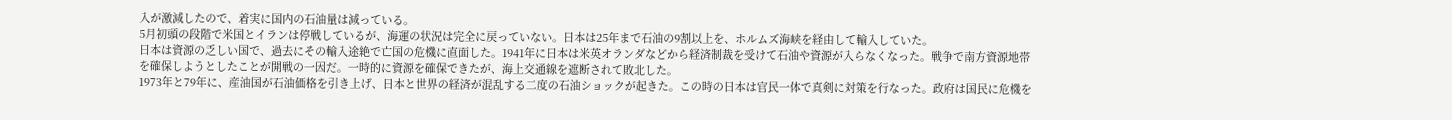入が激減したので、着実に国内の石油量は減っている。
5月初頭の段階で米国とイランは停戦しているが、海運の状況は完全に戻っていない。日本は25年まで石油の9割以上を、ホルムズ海峡を経由して輸入していた。
日本は資源の乏しい国で、過去にその輸入途絶で亡国の危機に直面した。1941年に日本は米英オランダなどから経済制裁を受けて石油や資源が入らなくなった。戦争で南方資源地帯を確保しようとしたことが開戦の一因だ。一時的に資源を確保できたが、海上交通線を遮断されて敗北した。
1973年と79年に、産油国が石油価格を引き上げ、日本と世界の経済が混乱する二度の石油ショックが起きた。この時の日本は官民一体で真剣に対策を行なった。政府は国民に危機を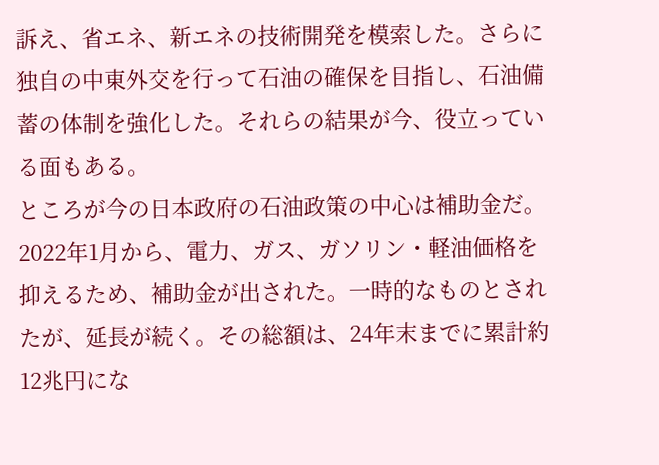訴え、省エネ、新エネの技術開発を模索した。さらに独自の中東外交を行って石油の確保を目指し、石油備蓄の体制を強化した。それらの結果が今、役立っている面もある。
ところが今の日本政府の石油政策の中心は補助金だ。2022年1月から、電力、ガス、ガソリン・軽油価格を抑えるため、補助金が出された。一時的なものとされたが、延長が続く。その総額は、24年末までに累計約12兆円にな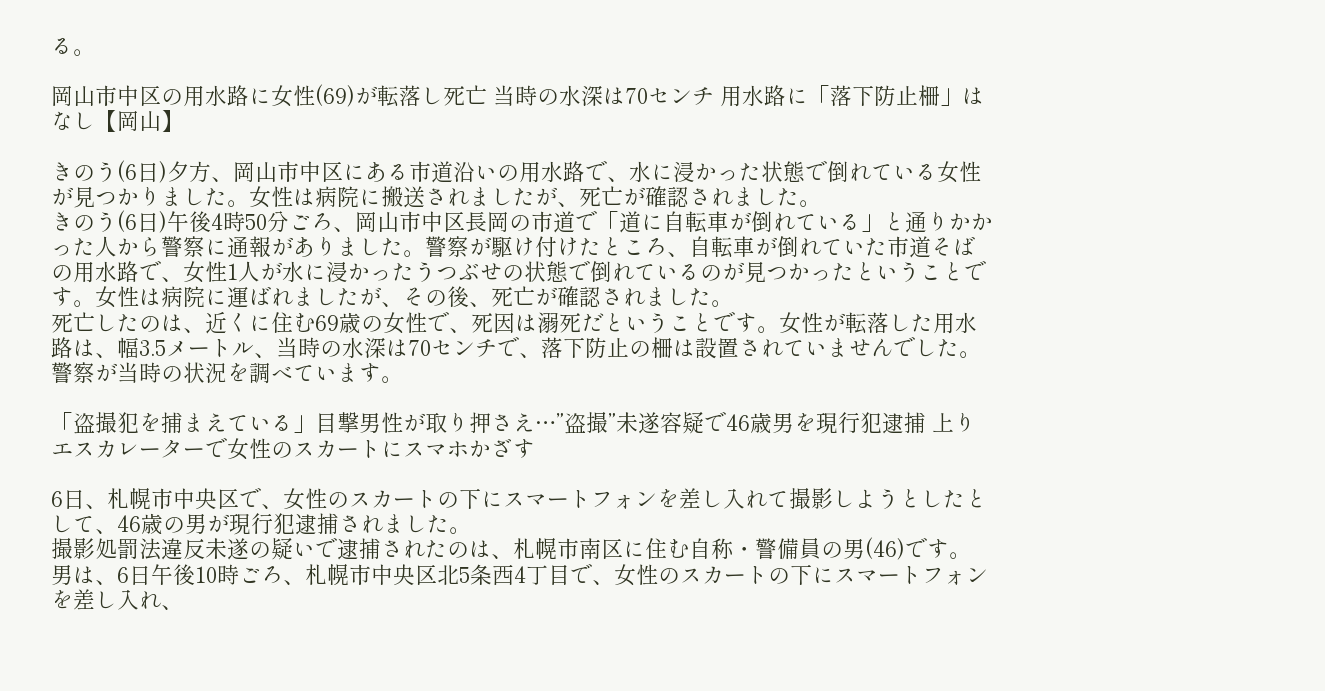る。

岡山市中区の用水路に女性(69)が転落し死亡 当時の水深は70センチ 用水路に「落下防止柵」はなし【岡山】

きのう(6日)夕方、岡山市中区にある市道沿いの用水路で、水に浸かった状態で倒れている女性が見つかりました。女性は病院に搬送されましたが、死亡が確認されました。
きのう(6日)午後4時50分ごろ、岡山市中区長岡の市道で「道に自転車が倒れている」と通りかかった人から警察に通報がありました。警察が駆け付けたところ、自転車が倒れていた市道そばの用水路で、女性1人が水に浸かったうつぶせの状態で倒れているのが見つかったということです。女性は病院に運ばれましたが、その後、死亡が確認されました。
死亡したのは、近くに住む69歳の女性で、死因は溺死だということです。女性が転落した用水路は、幅3.5メートル、当時の水深は70センチで、落下防止の柵は設置されていませんでした。
警察が当時の状況を調べています。

「盗撮犯を捕まえている」目撃男性が取り押さえ…”盗撮”未遂容疑で46歳男を現行犯逮捕 上りエスカレーターで女性のスカートにスマホかざす

6日、札幌市中央区で、女性のスカートの下にスマートフォンを差し入れて撮影しようとしたとして、46歳の男が現行犯逮捕されました。
撮影処罰法違反未遂の疑いで逮捕されたのは、札幌市南区に住む自称・警備員の男(46)です。
男は、6日午後10時ごろ、札幌市中央区北5条西4丁目で、女性のスカートの下にスマートフォンを差し入れ、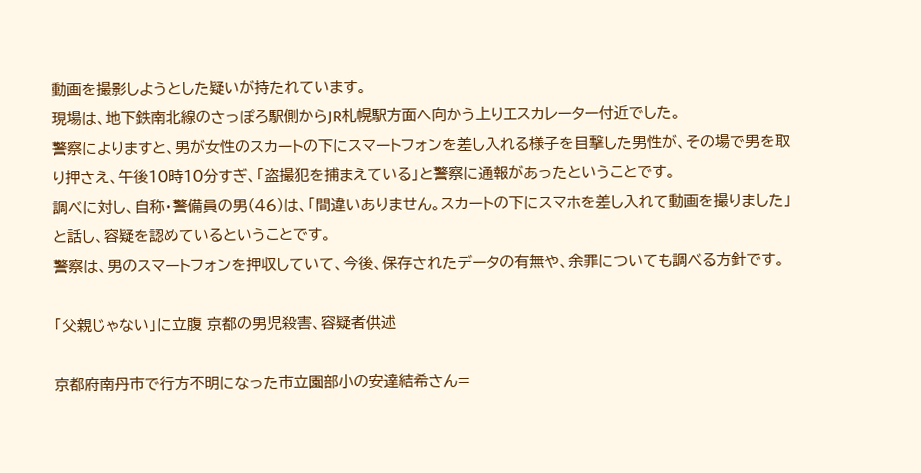動画を撮影しようとした疑いが持たれています。
現場は、地下鉄南北線のさっぽろ駅側からJR札幌駅方面へ向かう上りエスカレーター付近でした。
警察によりますと、男が女性のスカートの下にスマートフォンを差し入れる様子を目撃した男性が、その場で男を取り押さえ、午後10時10分すぎ、「盗撮犯を捕まえている」と警察に通報があったということです。
調べに対し、自称・警備員の男(46)は、「間違いありません。スカートの下にスマホを差し入れて動画を撮りました」と話し、容疑を認めているということです。
警察は、男のスマートフォンを押収していて、今後、保存されたデータの有無や、余罪についても調べる方針です。

「父親じゃない」に立腹 京都の男児殺害、容疑者供述

京都府南丹市で行方不明になった市立園部小の安達結希さん=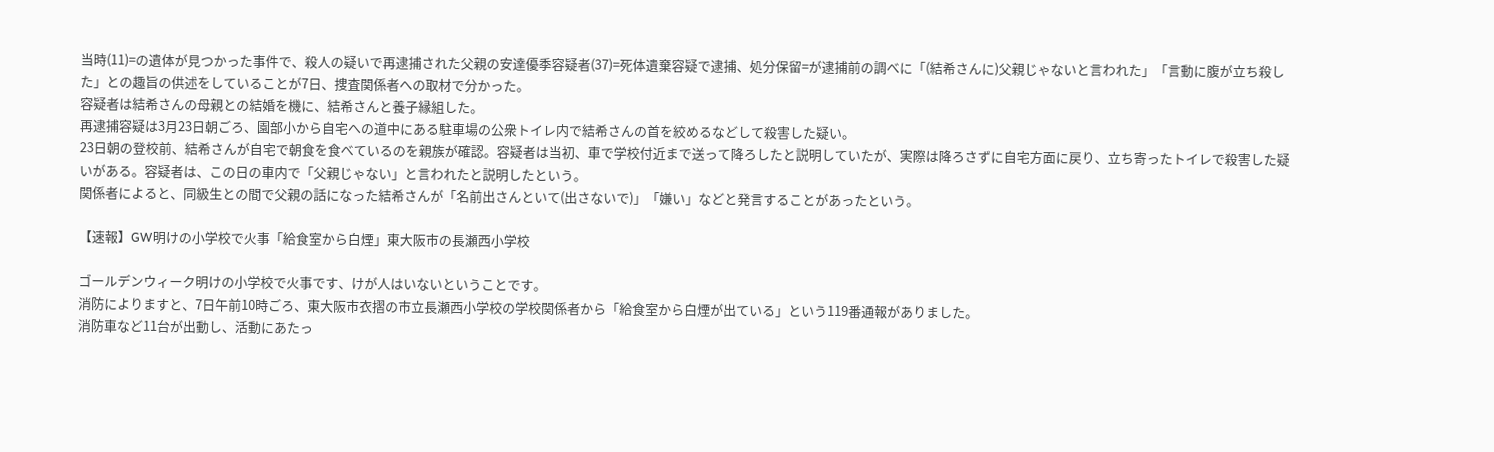当時(11)=の遺体が見つかった事件で、殺人の疑いで再逮捕された父親の安達優季容疑者(37)=死体遺棄容疑で逮捕、処分保留=が逮捕前の調べに「(結希さんに)父親じゃないと言われた」「言動に腹が立ち殺した」との趣旨の供述をしていることが7日、捜査関係者への取材で分かった。
容疑者は結希さんの母親との結婚を機に、結希さんと養子縁組した。
再逮捕容疑は3月23日朝ごろ、園部小から自宅への道中にある駐車場の公衆トイレ内で結希さんの首を絞めるなどして殺害した疑い。
23日朝の登校前、結希さんが自宅で朝食を食べているのを親族が確認。容疑者は当初、車で学校付近まで送って降ろしたと説明していたが、実際は降ろさずに自宅方面に戻り、立ち寄ったトイレで殺害した疑いがある。容疑者は、この日の車内で「父親じゃない」と言われたと説明したという。
関係者によると、同級生との間で父親の話になった結希さんが「名前出さんといて(出さないで)」「嫌い」などと発言することがあったという。

【速報】GW明けの小学校で火事「給食室から白煙」東大阪市の長瀬西小学校

ゴールデンウィーク明けの小学校で火事です、けが人はいないということです。
消防によりますと、7日午前10時ごろ、東大阪市衣摺の市立長瀬西小学校の学校関係者から「給食室から白煙が出ている」という119番通報がありました。
消防車など11台が出動し、活動にあたっ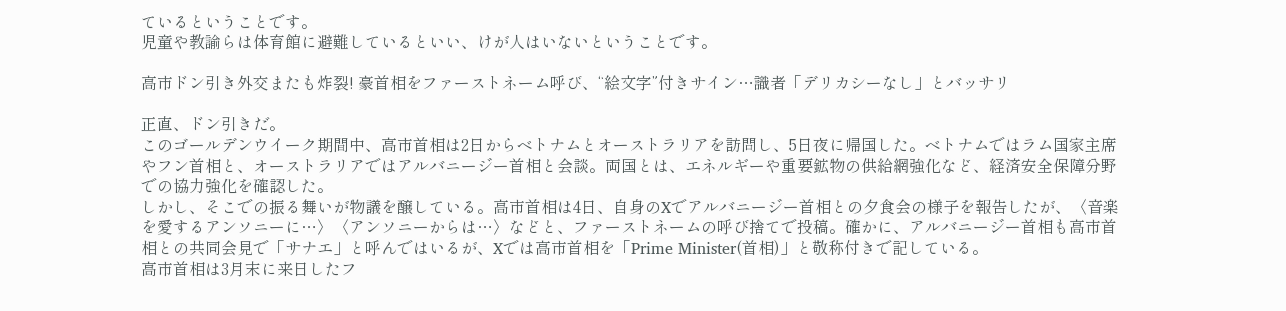ているということです。
児童や教諭らは体育館に避難しているといい、けが人はいないということです。

高市ドン引き外交またも炸裂! 豪首相をファーストネーム呼び、“絵文字”付きサイン…識者「デリカシーなし」とバッサリ

正直、ドン引きだ。
このゴールデンウイーク期間中、高市首相は2日からベトナムとオーストラリアを訪問し、5日夜に帰国した。ベトナムではラム国家主席やフン首相と、オーストラリアではアルバニージー首相と会談。両国とは、エネルギーや重要鉱物の供給網強化など、経済安全保障分野での協力強化を確認した。
しかし、そこでの振る舞いが物議を醸している。高市首相は4日、自身のXでアルバニージー首相との夕食会の様子を報告したが、〈音楽を愛するアンソニーに…〉〈アンソニーからは…〉などと、ファーストネームの呼び捨てで投稿。確かに、アルバニージー首相も高市首相との共同会見で「サナエ」と呼んではいるが、Xでは高市首相を「Prime Minister(首相)」と敬称付きで記している。
高市首相は3月末に来日したフ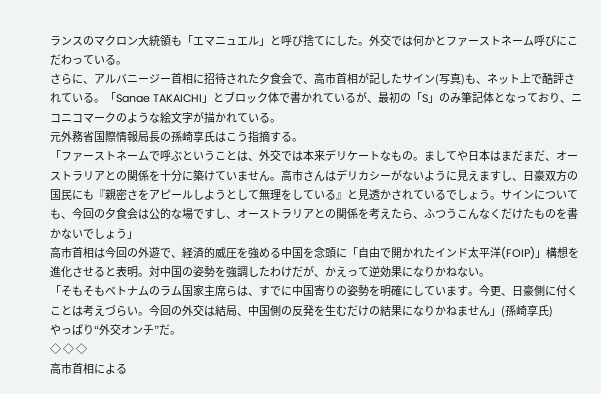ランスのマクロン大統領も「エマニュエル」と呼び捨てにした。外交では何かとファーストネーム呼びにこだわっている。
さらに、アルバニージー首相に招待された夕食会で、高市首相が記したサイン(写真)も、ネット上で酷評されている。「Sanae TAKAICHI」とブロック体で書かれているが、最初の「S」のみ筆記体となっており、ニコニコマークのような絵文字が描かれている。
元外務省国際情報局長の孫崎享氏はこう指摘する。
「ファーストネームで呼ぶということは、外交では本来デリケートなもの。ましてや日本はまだまだ、オーストラリアとの関係を十分に築けていません。高市さんはデリカシーがないように見えますし、日豪双方の国民にも『親密さをアピールしようとして無理をしている』と見透かされているでしょう。サインについても、今回の夕食会は公的な場ですし、オーストラリアとの関係を考えたら、ふつうこんなくだけたものを書かないでしょう」
高市首相は今回の外遊で、経済的威圧を強める中国を念頭に「自由で開かれたインド太平洋(FOIP)」構想を進化させると表明。対中国の姿勢を強調したわけだが、かえって逆効果になりかねない。
「そもそもベトナムのラム国家主席らは、すでに中国寄りの姿勢を明確にしています。今更、日豪側に付くことは考えづらい。今回の外交は結局、中国側の反発を生むだけの結果になりかねません」(孫崎享氏)
やっぱり“外交オンチ”だ。
◇ ◇ ◇
高市首相による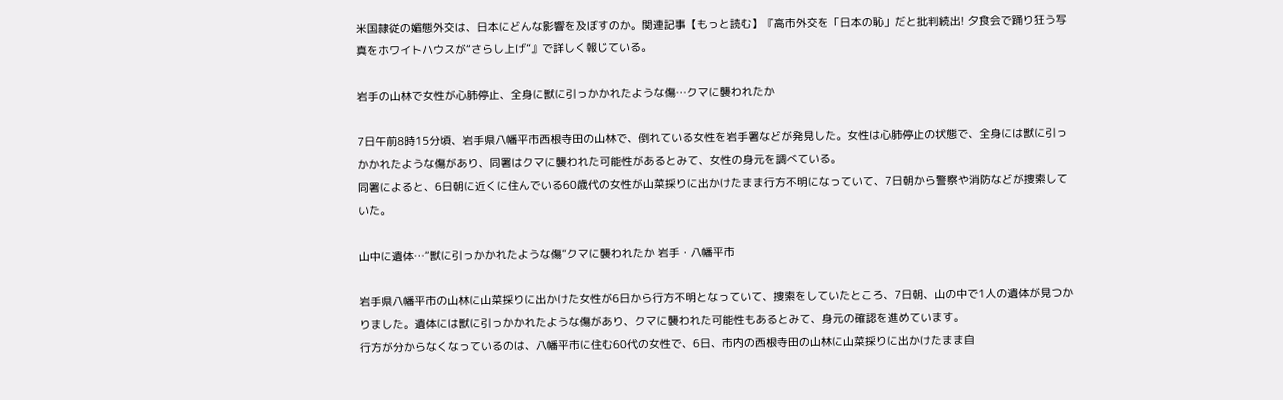米国隷従の媚態外交は、日本にどんな影響を及ぼすのか。関連記事【もっと読む】『高市外交を「日本の恥」だと批判続出! 夕食会で踊り狂う写真をホワイトハウスが“さらし上げ”』で詳しく報じている。

岩手の山林で女性が心肺停止、全身に獣に引っかかれたような傷…クマに襲われたか

7日午前8時15分頃、岩手県八幡平市西根寺田の山林で、倒れている女性を岩手署などが発見した。女性は心肺停止の状態で、全身には獣に引っかかれたような傷があり、同署はクマに襲われた可能性があるとみて、女性の身元を調べている。
同署によると、6日朝に近くに住んでいる60歳代の女性が山菜採りに出かけたまま行方不明になっていて、7日朝から警察や消防などが捜索していた。

山中に遺体…“獣に引っかかれたような傷”クマに襲われたか 岩手・八幡平市

岩手県八幡平市の山林に山菜採りに出かけた女性が6日から行方不明となっていて、捜索をしていたところ、7日朝、山の中で1人の遺体が見つかりました。遺体には獣に引っかかれたような傷があり、クマに襲われた可能性もあるとみて、身元の確認を進めています。
行方が分からなくなっているのは、八幡平市に住む60代の女性で、6日、市内の西根寺田の山林に山菜採りに出かけたまま自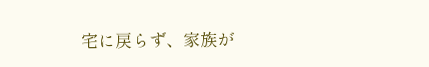宅に戻らず、家族が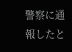警察に通報したと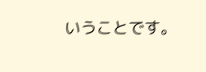いうことです。